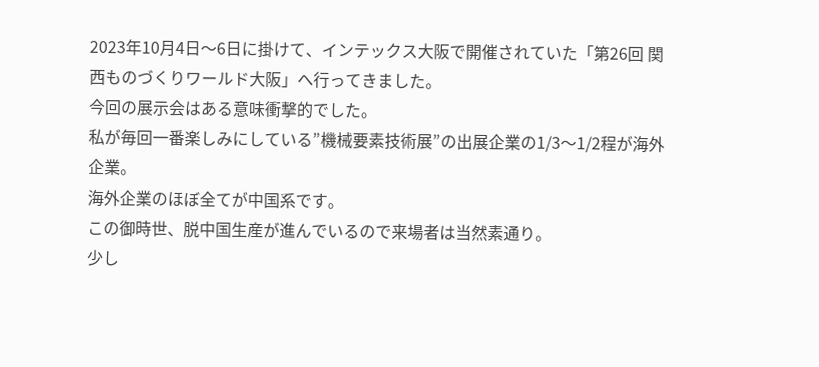2023年10月4日〜6日に掛けて、インテックス大阪で開催されていた「第26回 関西ものづくりワールド大阪」へ行ってきました。
今回の展示会はある意味衝撃的でした。
私が毎回一番楽しみにしている”機械要素技術展”の出展企業の1/3〜1/2程が海外企業。
海外企業のほぼ全てが中国系です。
この御時世、脱中国生産が進んでいるので来場者は当然素通り。
少し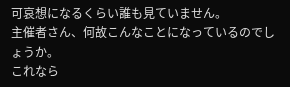可哀想になるくらい誰も見ていません。
主催者さん、何故こんなことになっているのでしょうか。
これなら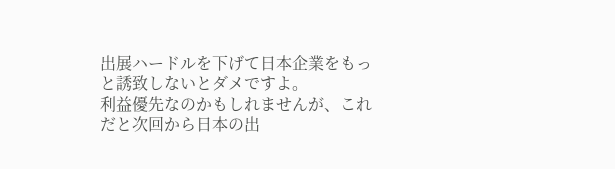出展ハードルを下げて日本企業をもっと誘致しないとダメですよ。
利益優先なのかもしれませんが、これだと次回から日本の出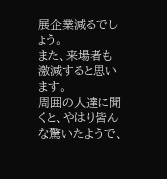展企業減るでしょう。
また、来場者も激減すると思います。
周囲の人達に聞くと、やはり皆んな驚いたようで、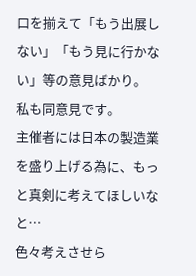口を揃えて「もう出展しない」「もう見に行かない」等の意見ばかり。
私も同意見です。
主催者には日本の製造業を盛り上げる為に、もっと真剣に考えてほしいなと…
色々考えさせら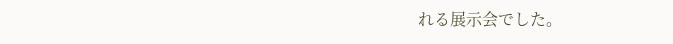れる展示会でした。